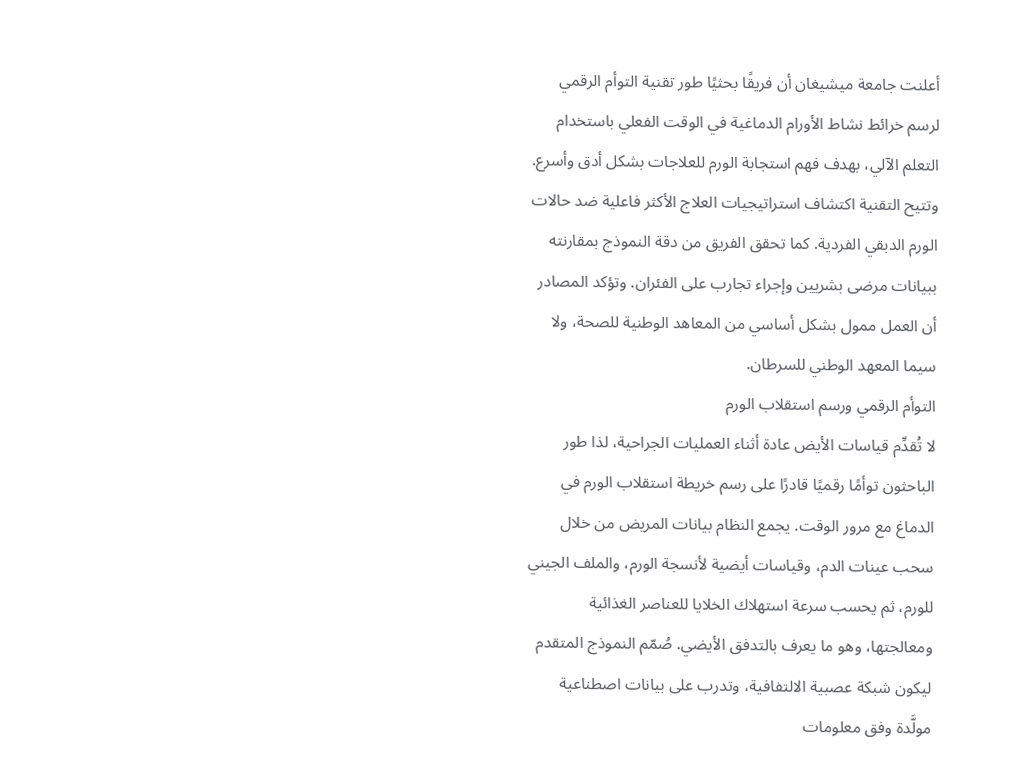أعلنت جامعة ميشيغان أن فريقًا بحثيًا طور تقنية التوأم الرقمي لرسم خرائط نشاط الأورام الدماغية في الوقت الفعلي باستخدام التعلم الآلي، بهدف فهم استجابة الورم للعلاجات بشكل أدق وأسرع. وتتيح التقنية اكتشاف استراتيجيات العلاج الأكثر فاعلية ضد حالات الورم الدبقي الفردية. كما تحقق الفريق من دقة النموذج بمقارنته ببيانات مرضى بشريين وإجراء تجارب على الفئران. وتؤكد المصادر أن العمل ممول بشكل أساسي من المعاهد الوطنية للصحة، ولا سيما المعهد الوطني للسرطان.
التوأم الرقمي ورسم استقلاب الورم
لا تُقدِّم قياسات الأيض عادة أثناء العمليات الجراحية، لذا طور الباحثون توأمًا رقميًا قادرًا على رسم خريطة استقلاب الورم في الدماغ مع مرور الوقت. يجمع النظام بيانات المريض من خلال سحب عينات الدم، وقياسات أيضية لأنسجة الورم، والملف الجيني للورم، ثم يحسب سرعة استهلاك الخلايا للعناصر الغذائية ومعالجتها، وهو ما يعرف بالتدفق الأيضي. صُمّم النموذج المتقدم ليكون شبكة عصبية الالتفافية، وتدرب على بيانات اصطناعية مولَّدة وفق معلومات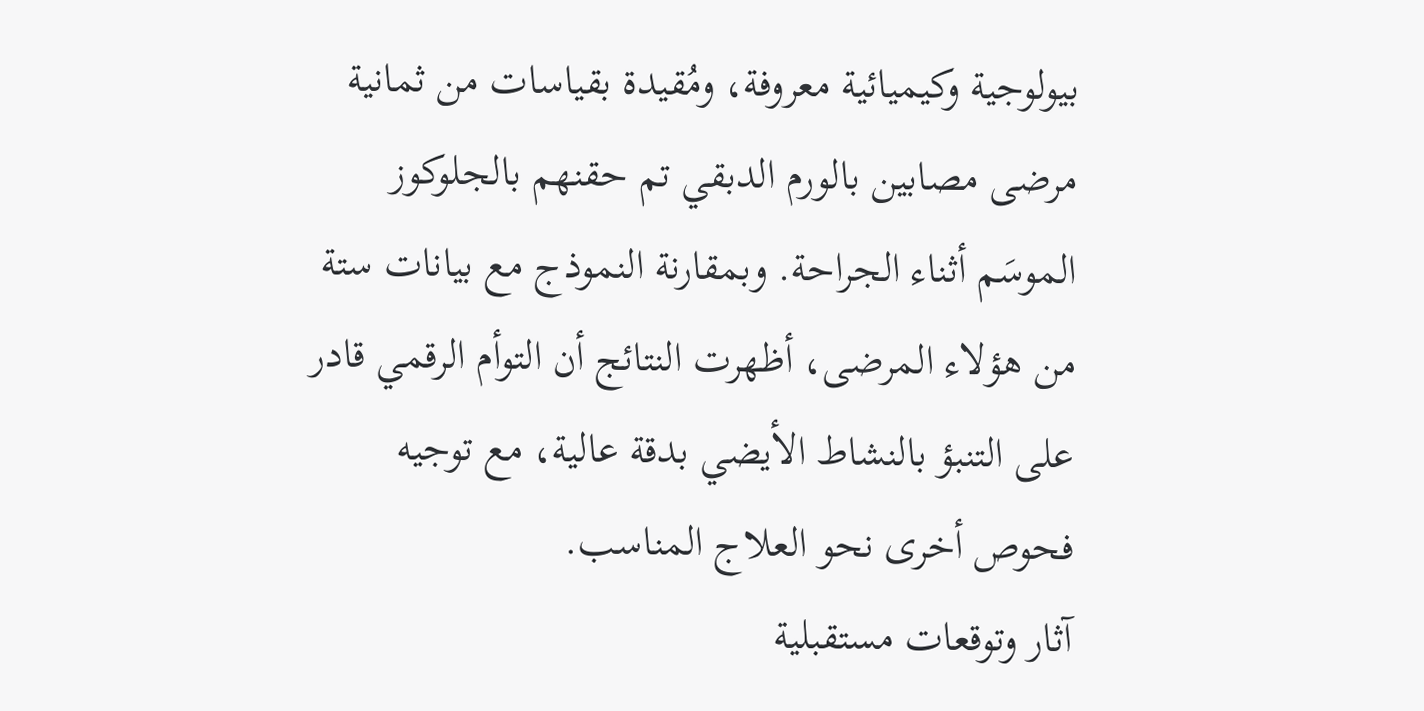بيولوجية وكيميائية معروفة، ومُقيدة بقياسات من ثمانية مرضى مصابين بالورم الدبقي تم حقنهم بالجلوكوز الموسَم أثناء الجراحة. وبمقارنة النموذج مع بيانات ستة من هؤلاء المرضى، أظهرت النتائج أن التوأم الرقمي قادر على التنبؤ بالنشاط الأيضي بدقة عالية، مع توجيه فحوص أخرى نحو العلاج المناسب.
آثار وتوقعات مستقبلية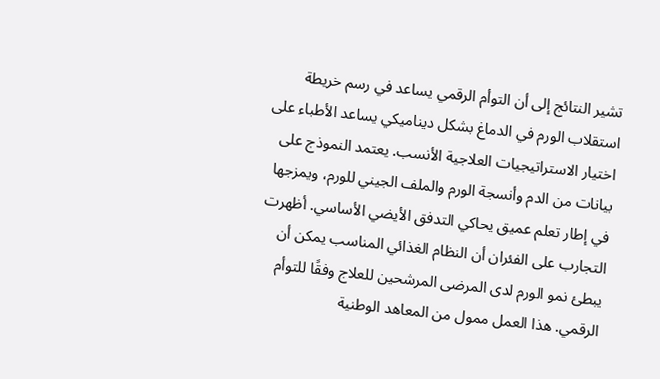تشير النتائج إلى أن التوأم الرقمي يساعد في رسم خريطة استقلاب الورم في الدماغ بشكل ديناميكي يساعد الأطباء على اختيار الاستراتيجيات العلاجية الأنسب. يعتمد النموذج على بيانات من الدم وأنسجة الورم والملف الجيني للورم، ويمزجها في إطار تعلم عميق يحاكي التدفق الأيضي الأساسي. أظهرت التجارب على الفئران أن النظام الغذائي المناسب يمكن أن يبطئ نمو الورم لدى المرضى المرشحين للعلاج وفقًا للتوأم الرقمي. هذا العمل ممول من المعاهد الوطنية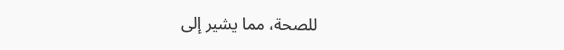للصحة، مما يشير إلى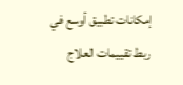إمكانات تطبيق أوسع في ربط تقييمات العلاج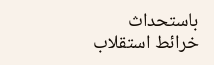باستحداث خرائط استقلاب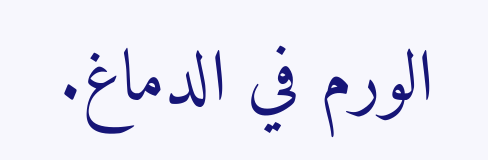الورم في الدماغ.